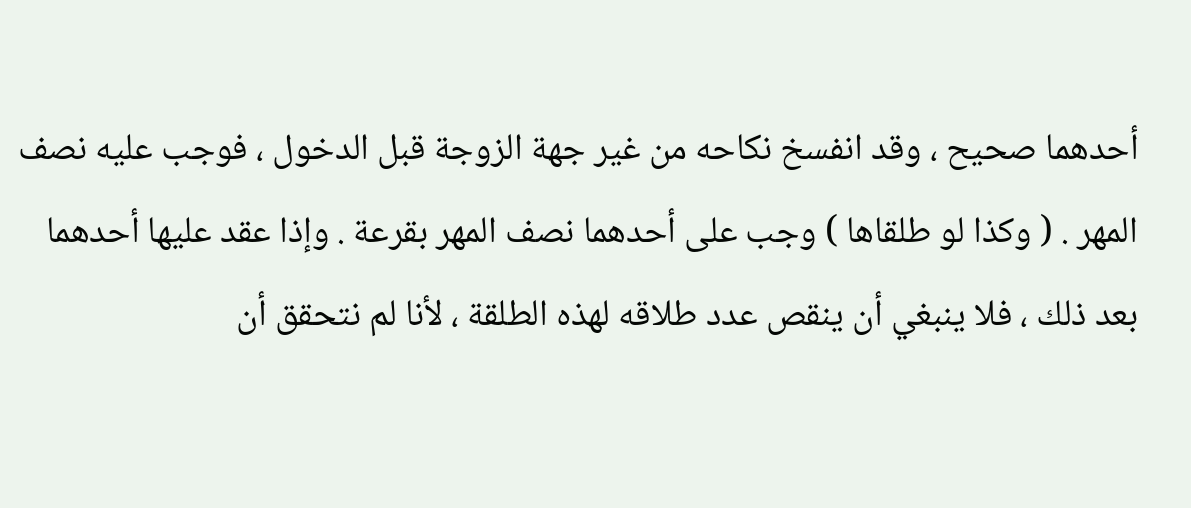أحدهما صحيح ، وقد انفسخ نكاحه من غير جهة الزوجة قبل الدخول ، فوجب عليه نصف
المهر . ( وكذا لو طلقاها ) وجب على أحدهما نصف المهر بقرعة . وإذا عقد عليها أحدهما
بعد ذلك ، فلا ينبغي أن ينقص عدد طلاقه لهذه الطلقة ، لأنا لم نتحقق أن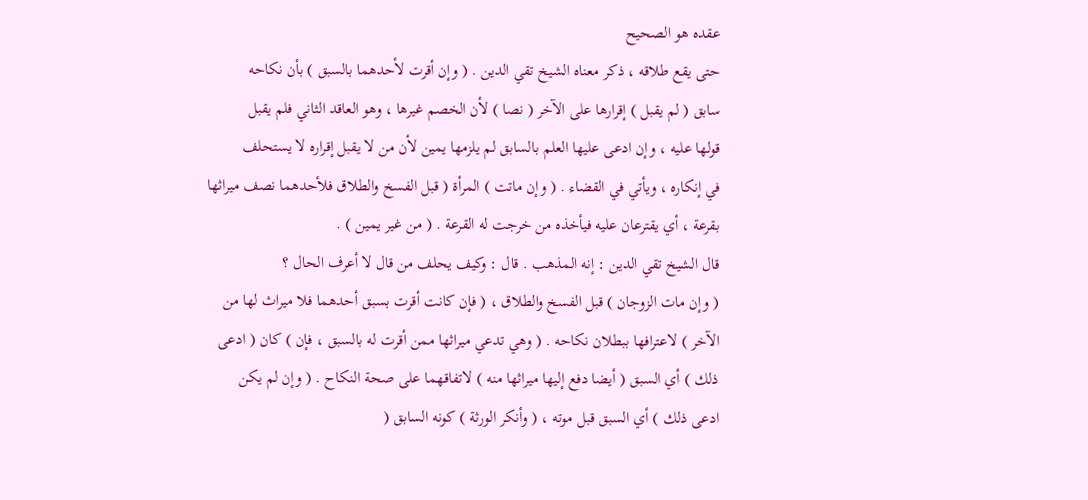عقده هو الصحيح
حتى يقع طلاقه ، ذكر معناه الشيخ تقي الدين . ( وإن أقرت لأحدهما بالسبق ) بأن نكاحه
سابق ( لم يقبل ) إقرارها على الآخر ( نصا ) لأن الخصم غيرها ، وهو العاقد الثاني فلم يقبل
قولها عليه ، وإن ادعى عليها العلم بالسابق لم يلزمها يمين لأن من لا يقبل إقراره لا يستحلف
في إنكاره ، ويأتي في القضاء . ( وإن ماتت ) المرأة ( قبل الفسخ والطلاق فلأحدهما نصف ميراثها
بقرعة ، أي يقترعان عليه فيأخذه من خرجت له القرعة . ( من غير يمين ) .
قال الشيخ تقي الدين : إنه المذهب . قال : وكيف يحلف من قال لا أعرف الحال ؟
( وإن مات الزوجان ) قبل الفسخ والطلاق ، ( فإن كانت أقرت بسبق أحدهما فلا ميراث لها من
الآخر ) لاعترافها ببطلان نكاحه . ( وهي تدعي ميراثها ممن أقرت له بالسبق ، فإن ) كان ( ادعى
ذلك ) أي السبق ( أيضا دفع إليها ميراثها منه ) لاتفاقهما على صحة النكاح . ( وإن لم يكن
ادعى ذلك ) أي السبق قبل موته ، ( وأنكر الورثة ) كونه السابق (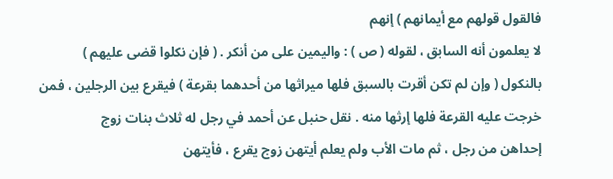فالقول قولهم مع أيمانهم ) إنهم
لا يعلمون أنه السابق ، لقوله ( ص ) : واليمين على من أنكر . ( فإن نكلوا قضى عليهم )
بالنكول ( وإن لم تكن أقرت بالسبق فلها ميراثها من أحدهما بقرعة ) فيقرع بين الرجلين ، فمن
خرجت عليه القرعة فلها إرثها منه . نقل حنبل عن أحمد في رجل له ثلاث بنات زوج
إحداهن من رجل ، ثم مات الأب ولم يعلم أيتهن زوج يقرع ، فأيتهن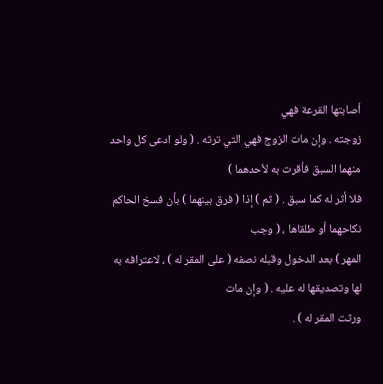أصابتها القرعة فهي
زوجته . وإن مات الزوج فهي التي ترثه . ( ولو ادعى كل واحد منهما السبق فأقرت به لأحدهما )
فلا أثر له كما سبق . ( ثم ) إذا ( فرق بينهما ) بأن فسخ الحاكم نكاحهما أو طلقاها ، ( وجب
المهر ) بعد الدخول وقبله نصفه ( على المقر له ) ، لاعترافه به لها وتصديقها له عليه . ( وإن مات
ورثت المقر له ) .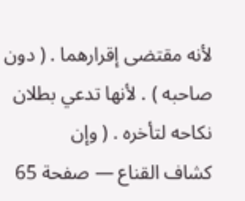لأنه مقتضى إقرارهما . ( دون صاحبه ) . لأنها تدعي بطلان نكاحه لتأخره . ( وإن
كشاف القناع — صفحة 65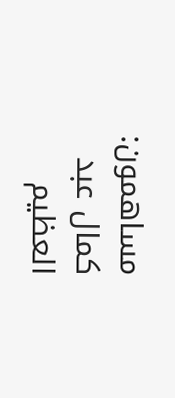مساهمون: كمال عبد العظيم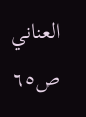العناني
ص٦٥